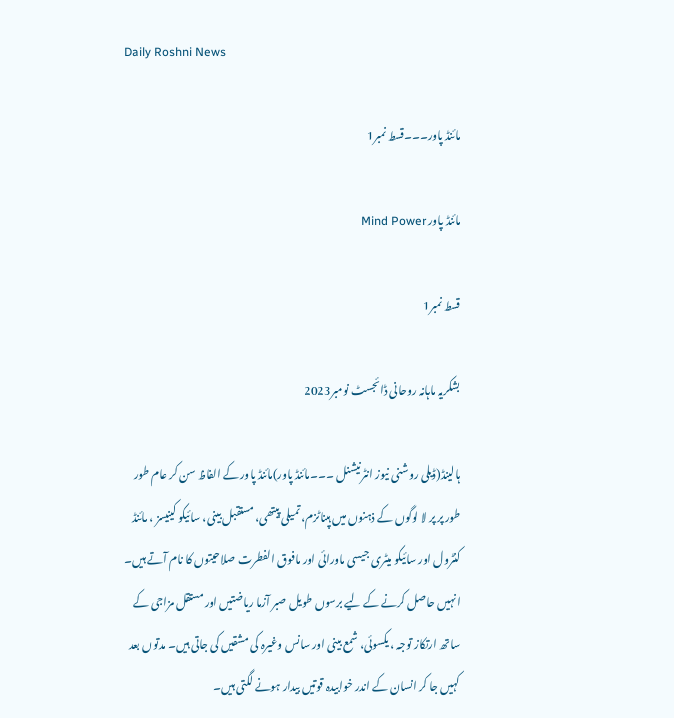Daily Roshni News

مائنڈ پاور۔۔۔قسط نمبر1

مائنڈ پاور Mind Power

قسط نمبر1

بشکریہ ماہانہ روحانی ڈائجسٹ نومبر2023

ہالینڈ(ڈیلی روشنی نیوز انٹرنیشنل ۔۔۔مائنڈ پاور)مائنڈ پاور کے الفاظ سن کر عام طور طور پر پر لا لوگوں کے ذہنوں میں ہپناٹزم، تمیلی پیتھی، مستقبل بینی، سائیکو کینیسز ، مائنڈ کنٹرول اور سائیکو میٹری جیسی ماورائی اور مافوق الفطرت صلاحیتوں کا نام آتے ہیں۔ انہیں حاصل کرنے کے لیے برسوں طویل صبر آزما ریاضتیں اور مستقل مزاجی کے ساتھ ارتکاز توجہ ، یکسوئی، شمع بینی اور سانس وغیرہ کی مشقیں کی جاتی ہیں۔ مدتوں بعد کہیں جا کر انسان کے اندر خوابیدہ قوتیں بیدار ہونے لگتی ہیں۔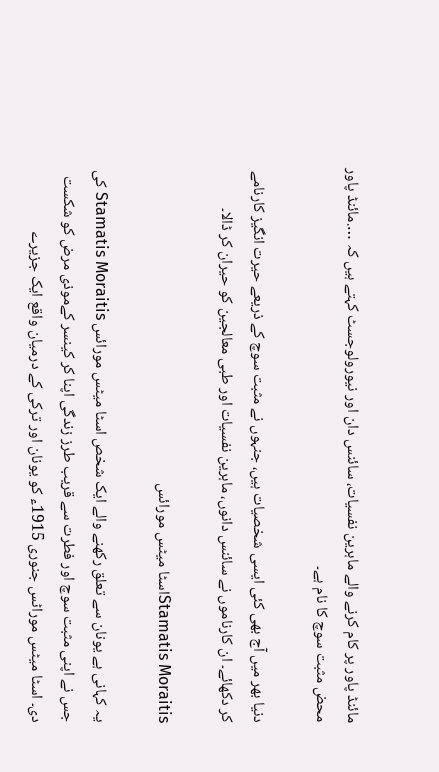مائنڈ پاور پر کام کرنے والے ماہرین نفسیات، سائنس دان اور نیورولوجسٹ کہتے ہیں کہ ….مائنڈ پاور محض مثبت سوچ کا نام ہے۔

دنیا بھر میں آج بھی کئی ایسی شخصیات ہیں، جنہوں نے مثبت سوچ کے ذریعے حیرت انگیز کارنامے کر دکھائے۔ ان کارناموں نے سائنس دانوں، ماہرین نفسیات اور طبی معالجین کو حیران کر ڈالا۔

Stamatis Moraitisاسٹا میٹس مورائس

یہ کہانی ہے یونان سے تعلق رکھنے والے ایک شخص اسٹا میٹس مورائس Stamatis Moraitis کی جس نے اپنی مثبت سوچ اور فطرت سے قریب طرز زندگی اپنا کر کینسر کےموذی مرض کو شکست دی۔ اسٹا میٹس موراٹس جنوری 1915ء کو یونان اور ترکی کے درمیان واقع ایک جزیرے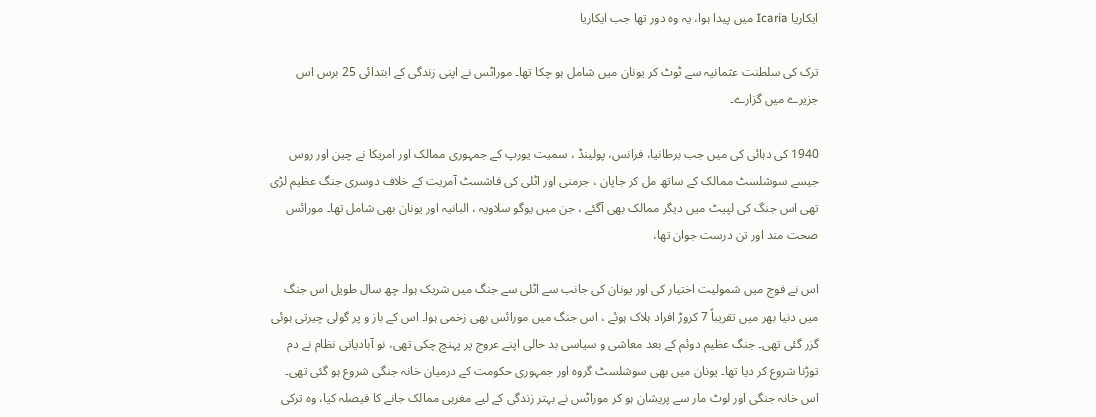ایکاریا Icaria میں پیدا ہوا، یہ وہ دور تھا جب ایکاریا

ترک کی سلطنت عثمانیہ سے ٹوٹ کر یونان میں شامل ہو چکا تھا۔ موراٹس نے اپنی زندگی کے ابتدائی 25 برس اس جزیرے میں گزارے۔

1940 کی دہائی کی میں جب برطانیا، فرانس، پولینڈ ، سمیت یورپ کے جمہوری ممالک اور امریکا نے چین اور روس جیسے سوشلسٹ ممالک کے ساتھ مل کر جاپان ، جرمنی اور اٹلی کی فاشسٹ آمریت کے خلاف دوسری جنگ عظیم لڑی تھی اس جنگ کی لپیٹ میں دیگر ممالک بھی آگئے ، جن میں یوگو سلاویہ ، البانیہ اور یونان بھی شامل تھا۔ مورائس صحت مند اور تن درست جوان تھا،

اس نے فوج میں شمولیت اختیار کی اور یونان کی جانب سے اٹلی سے جنگ میں شریک ہوا۔ چھ سال طویل اس جنگ میں دنیا بھر میں تقریباً 7 کروڑ افراد ہلاک ہوئے ، اس جنگ میں مورائس بھی زخمی ہوا۔ اس کے باز و پر گولی چیرتی ہوئی گزر گئی تھی۔ جنگ عظیم دوئم کے بعد معاشی و سیاسی بد حالی اپنے عروج پر پہنچ چکی تھی، نو آبادیاتی نظام نے دم توڑنا شروع کر دیا تھا۔ یونان میں بھی سوشلسٹ گروہ اور جمہوری حکومت کے درمیان خانہ جنگی شروع ہو گئی تھی۔ اس خانہ جنگی اور لوٹ مار سے پریشان ہو کر موراٹس نے بہتر زندگی کے لیے مغربی ممالک جانے کا فیصلہ کیا، وہ ترکی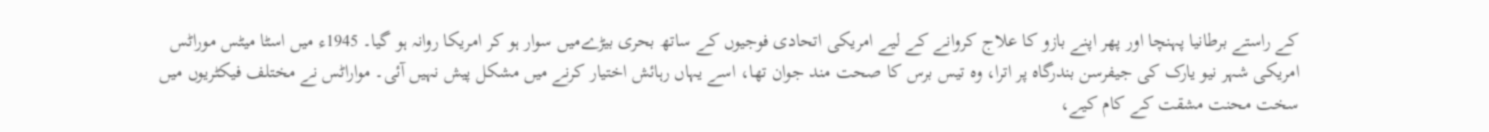کے راستے برطانیا پہنچا اور پھر اپنے بازو کا علاج کروانے کے لیے امریکی اتحادی فوجیوں کے ساتھ بحری بیڑےمیں سوار ہو کر امریکا روانہ ہو گیا۔ 1945ء میں اسٹا میٹس موراٹس امریکی شہر نیو یارک کی جیفرسن بندرگاہ پر اترا، وہ تیس برس کا صحت مند جوان تھا، اسے یہاں رہائش اختیار کرنے میں مشکل پیش نہیں آئی۔ مواراٹس نے مختلف فیکٹریوں میں سخت محنت مشقت کے کام کیے،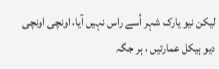لیکن نیو یارک شہر اُسے راس نہیں آیا، اونچی اونچی دیو ہیکل عمارتیں ، ہر جگہ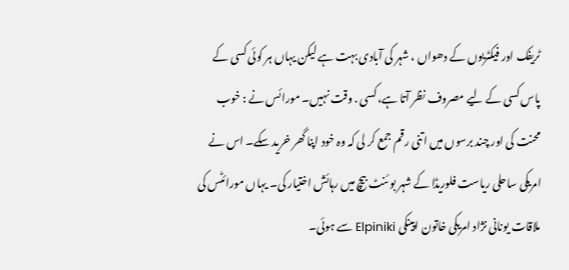ٹریفک اور فیکٹریوں کے دھواں ، شہر کی آبادی بہت ہے لیکن یہاں ہر کوئی کسی کے پاس کسی کے لیے مصروف نظر آتا ہے، کسی . وقت نہیں۔ مورائس نے : خوب محنت کی اور چند برسوں میں اتنی رقم جمع کر لی کہ وہ خود اپنا گھر خرید سکے۔ اس نے امریکی ساحلی ریاست فلوریڈا کے شہر بو ئنٹ بیچ میں رہائش اختیار کی۔ یہاں مورائٹس کی ملاقات یونانی نژاد امریکی خاتون اپینکی Elpiniki سے ہوئی۔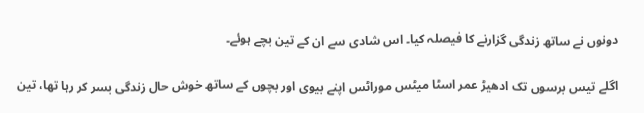دونوں نے ساتھ زندگی گزارنے کا فیصلہ کیا۔ اس شادی سے ان کے تین بچے ہوئے۔

اگلے تیس برسوں تک ادھیڑ عمر اسٹا میٹس موراٹس اپنے بیوی اور بچوں کے ساتھ خوش حال زندگی بسر کر رہا تھا، تین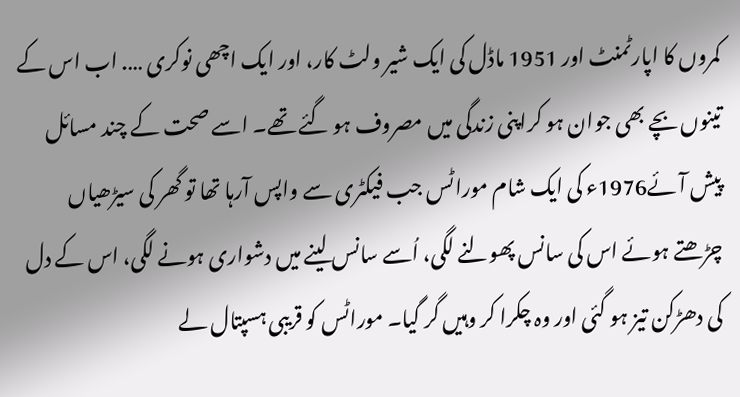کمروں کا اپارٹمنٹ اور 1951 ماڈل کی ایک شیر ولٹ کار، اور ایک اچھی نوکری …. اب اس کے تینوں بچے بھی جوان ہو کراپنی زندگی میں مصروف ہو گئے تھے۔ اسے صحت کے چند مسائل پیش آئے1976ء کی ایک شام موراٹس جب فیکٹری سے واپس آرہا تھا تو گھر کی سیڑھیاں چڑھتے ہوئے اس کی سانس پھولنے لگی، اُسے سانس لینے میں دشواری ہونے لگی، اس کے دل کی دھڑکن تیز ہو گئی اور وہ چکرا کر وہیں گر گیا۔ موراٹس کو قریبی ہسپتال لے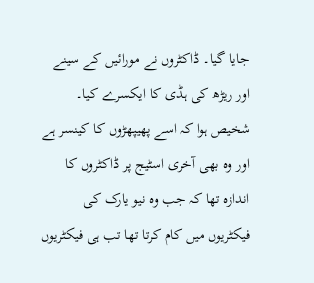جایا گیا۔ ڈاکٹروں نے مورائیں کے سینے اور ریڑھ کی ہڈی کا ایکسرے کیا۔ شخیص ہوا کہ اسے پھیپھڑوں کا کینسر ہے اور وہ بھی آخری اسٹیج پر ڈاکٹروں کا اندازہ تھا کہ جب وہ نیو یارک کی فیکٹریوں میں کام کرتا تھا تب ہی فیکٹریوں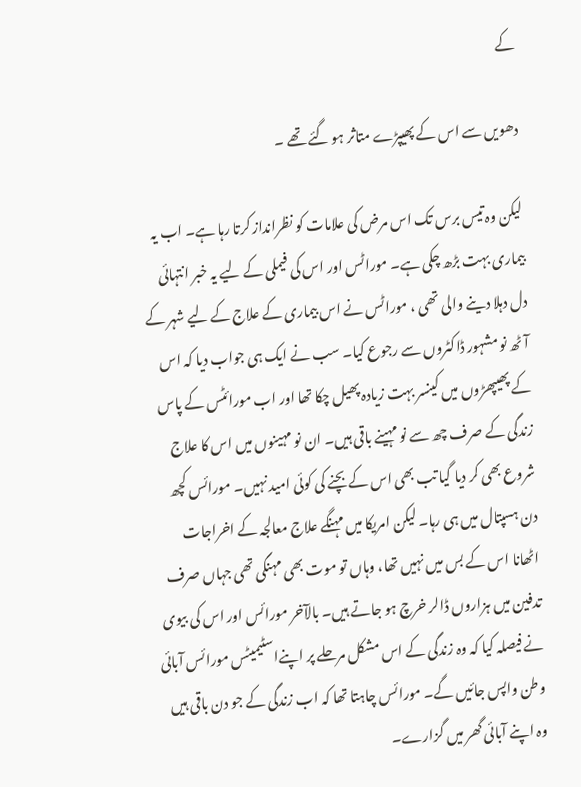کے

دھویں سے اس کے پھیپڑے متاثر ہو گئے تھے ۔

لیکن وہ تیس برس تک اس مرض کی علامات کو نظرانداز کرتا رہا ہے۔ اب یہ بیماری بہت بڑھ چکی ہے۔ موراٹس اور اس کی فیملی کے لیے یہ خبر انتہائی دل دہلا دینے والی تھی ، موراٹس نے اس بیماری کے علاج کے لیے شہر کے آٹھ نو مشہور ڈاکٹروں سے رجوع کیا۔ سب نے ایک ہی جواب دیا کہ اس کے پھیپھڑوں میں کینسر بہت زیادہ پھیل چکا تھا اور اب مورائٹس کے پاس زندگی کے صرف چھ سے نو مہینے باقی ہیں۔ ان نو مہینوں میں اس کا علاج شروع بھی کر دیا گیا تب بھی اس کے بچنے کی کوئی امید نہیں۔ مورائس کچھ دن ہسپتال میں ہی رہا۔ لیکن امریکا میں مہنگے علاج معالجہ کے اخراجات اٹھانا اس کے بس میں نہیں تھا، وہاں تو موت بھی مہنگی تھی جہاں صرف تدفین میں ہزاروں ڈالر خرچ ہو جاتے ہیں۔ بالآخر مورائس اور اس کی بیوی نے فیصلہ کیا کہ وہ زندگی کے اس مشکل مرحلے پر اپنےاسٹیمیٹس مورائس آبائی وطن واپس جائیں گے۔ مورائس چاہتا تھا کہ اب زندگی کے جو دن باقی ہیں وہ اپنے آبائی گھر میں گزارے۔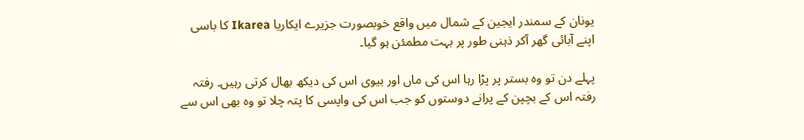یونان کے سمندر ایجین کے شمال میں واقع خوبصورت جزیرے ایکاریا Ikarea کا باسی اپنے آبائی گھر آکر ذہنی طور پر بہت مطمئن ہو گیا۔

پہلے دن تو وہ بستر پر پڑا رہا اس کی ماں اور بیوی اس کی دیکھ بھال کرتی رہیں۔ رفتہ رفتہ اس کے بچپن کے پرانے دوستوں کو جب اس کی واپسی کا پتہ چلا تو وہ بھی اس سے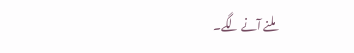ملنے آنے لگے۔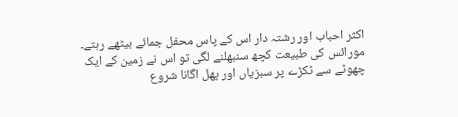اکثر احباب اور رشتہ دار اس کے پاس محفل جمائے بیٹھے رہتے۔ مورائس کی طبیعت کچھ سنبھلنے لگی تو اس نے زمین کے ایک چھوٹے سے ٹکڑے پر سبزیاں اور پھل اگانا شروع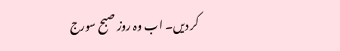کر دیں۔ اب وہ روز صبح سورج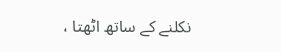نکلنے کے ساتھ اٹھتا ،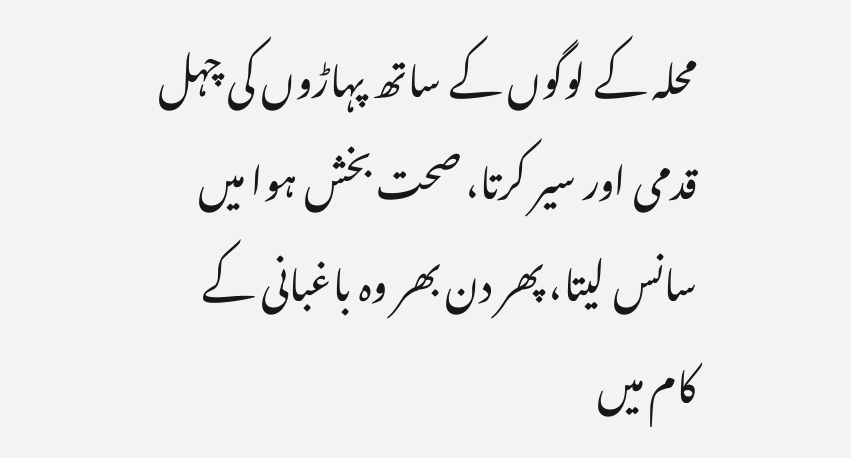محلہ کے لوگوں کے ساتھ پہاڑوں کی چہل قدمی اور سیر کرتا، صحت بخش ہوا میں سانس لیتا، پھر دن بھر وہ باغبانی کے کام میں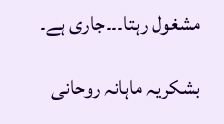مشغول رہتا۔۔۔جاری ہے۔

بشکریہ ماہانہ روحانی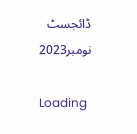ڈائجسٹ نومبر2023

Loading